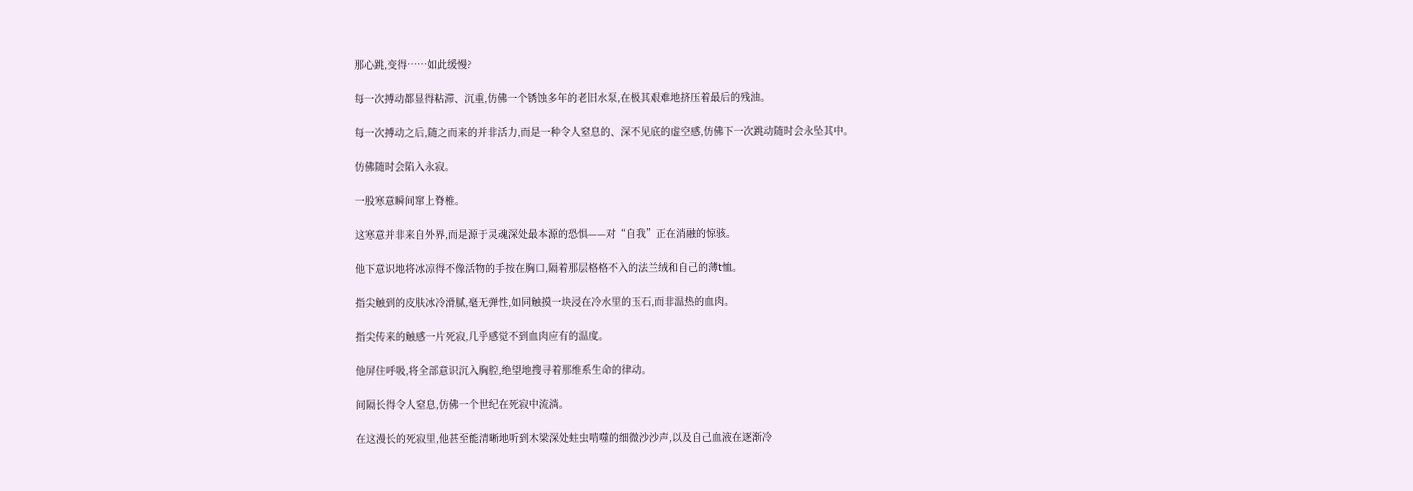那心跳,变得……如此缓慢?

每一次搏动都显得粘滞、沉重,仿佛一个锈蚀多年的老旧水泵,在极其艰难地挤压着最后的残油。

每一次搏动之后,随之而来的并非活力,而是一种令人窒息的、深不见底的虚空感,仿佛下一次跳动随时会永坠其中。

仿佛随时会陷入永寂。

一股寒意瞬间窜上脊椎。

这寒意并非来自外界,而是源于灵魂深处最本源的恐惧——对“自我”正在消融的惊骇。

他下意识地将冰凉得不像活物的手按在胸口,隔着那层格格不入的法兰绒和自己的薄t恤。

指尖触到的皮肤冰冷滑腻,毫无弹性,如同触摸一块浸在冷水里的玉石,而非温热的血肉。

指尖传来的触感一片死寂,几乎感觉不到血肉应有的温度。

他屏住呼吸,将全部意识沉入胸腔,绝望地搜寻着那维系生命的律动。

间隔长得令人窒息,仿佛一个世纪在死寂中流淌。

在这漫长的死寂里,他甚至能清晰地听到木梁深处蛀虫啃噬的细微沙沙声,以及自己血液在逐渐冷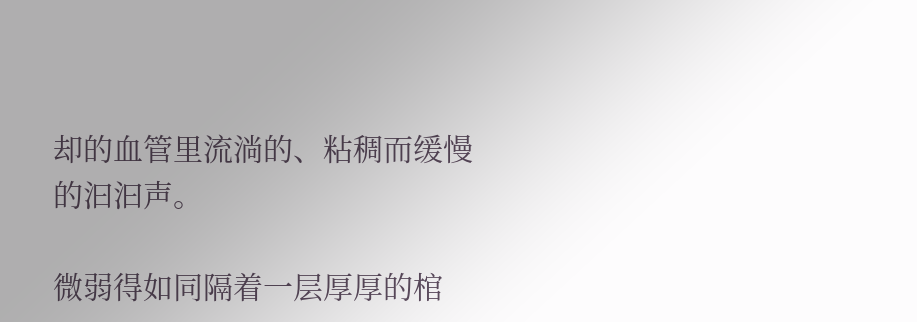却的血管里流淌的、粘稠而缓慢的汩汩声。

微弱得如同隔着一层厚厚的棺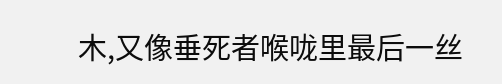木,又像垂死者喉咙里最后一丝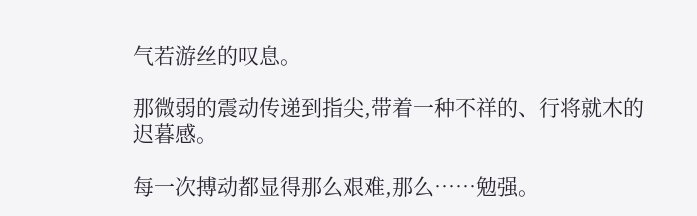气若游丝的叹息。

那微弱的震动传递到指尖,带着一种不祥的、行将就木的迟暮感。

每一次搏动都显得那么艰难,那么……勉强。